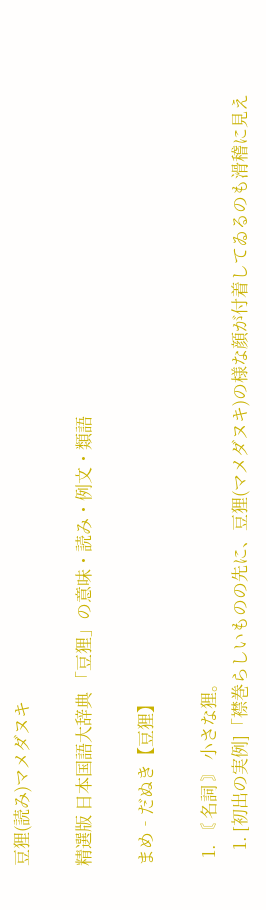豆狸(読み)マメダヌキ

精選版 日本国語大辞典 「豆狸」の意味・読み・例文・類語

まめ‐だぬき【豆狸】

  1. 〘 名詞 〙 小さな狸。
    1. [初出の実例]「襟巻らしいものの先に、豆狸(マメダヌキ)の様な顔が付着してゐるのも滑稽に見え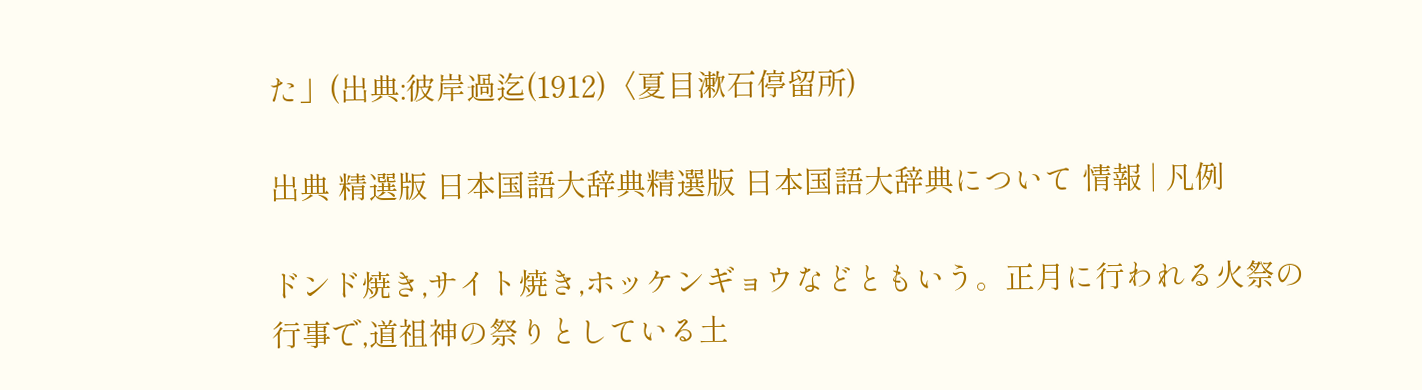た」(出典:彼岸過迄(1912)〈夏目漱石停留所)

出典 精選版 日本国語大辞典精選版 日本国語大辞典について 情報 | 凡例

ドンド焼き,サイト焼き,ホッケンギョウなどともいう。正月に行われる火祭の行事で,道祖神の祭りとしている土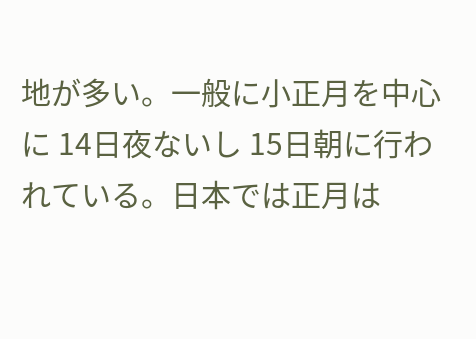地が多い。一般に小正月を中心に 14日夜ないし 15日朝に行われている。日本では正月は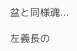盆と同様魂...

左義長の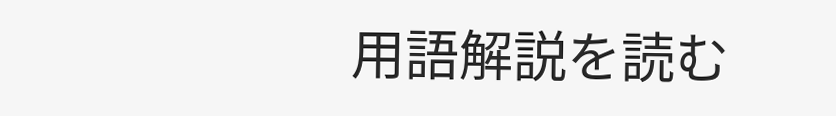用語解説を読む